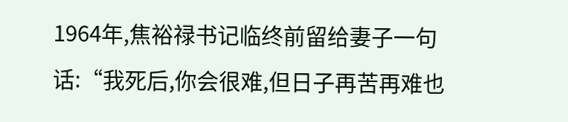1964年,焦裕禄书记临终前留给妻子一句话:“我死后,你会很难,但日子再苦再难也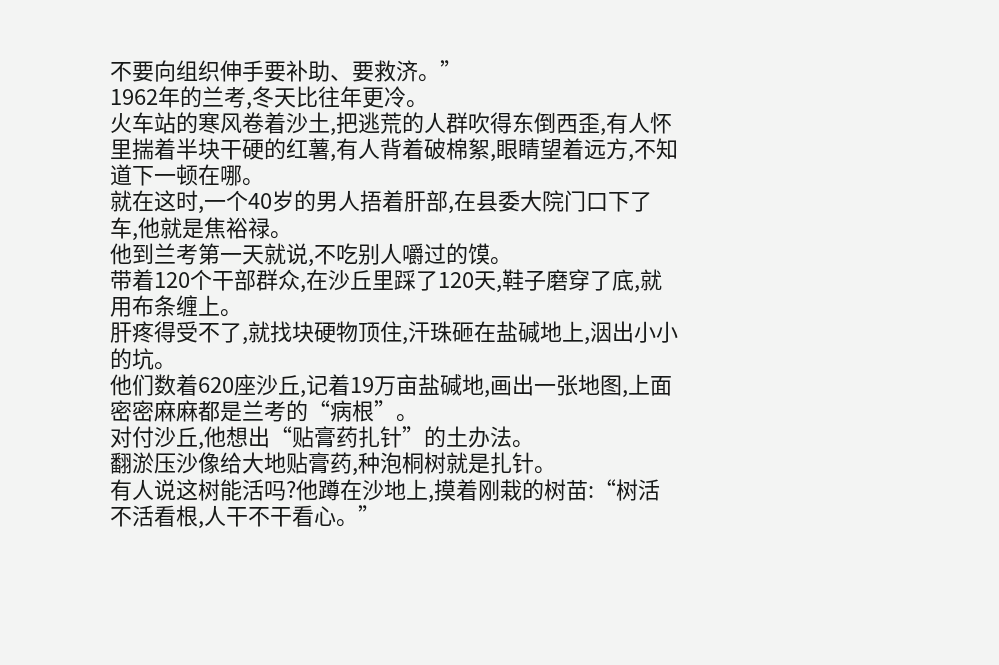不要向组织伸手要补助、要救济。”
1962年的兰考,冬天比往年更冷。
火车站的寒风卷着沙土,把逃荒的人群吹得东倒西歪,有人怀里揣着半块干硬的红薯,有人背着破棉絮,眼睛望着远方,不知道下一顿在哪。
就在这时,一个40岁的男人捂着肝部,在县委大院门口下了车,他就是焦裕禄。
他到兰考第一天就说,不吃别人嚼过的馍。
带着120个干部群众,在沙丘里踩了120天,鞋子磨穿了底,就用布条缠上。
肝疼得受不了,就找块硬物顶住,汗珠砸在盐碱地上,洇出小小的坑。
他们数着620座沙丘,记着19万亩盐碱地,画出一张地图,上面密密麻麻都是兰考的“病根”。
对付沙丘,他想出“贴膏药扎针”的土办法。
翻淤压沙像给大地贴膏药,种泡桐树就是扎针。
有人说这树能活吗?他蹲在沙地上,摸着刚栽的树苗:“树活不活看根,人干不干看心。”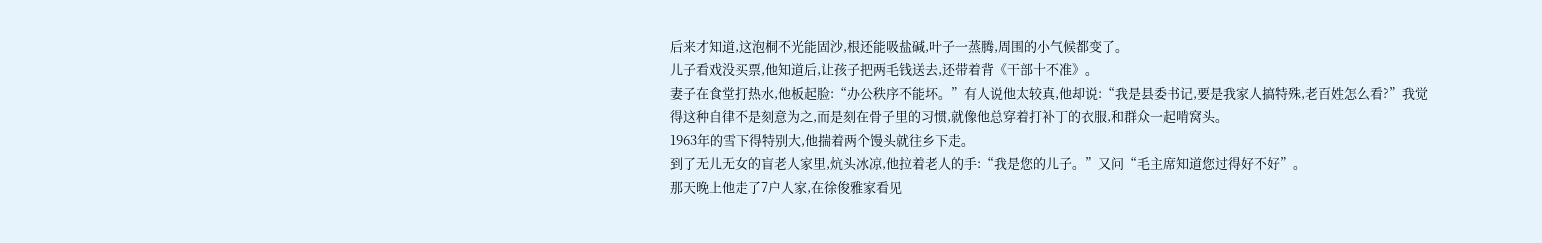后来才知道,这泡桐不光能固沙,根还能吸盐碱,叶子一蒸腾,周围的小气候都变了。
儿子看戏没买票,他知道后,让孩子把两毛钱送去,还带着背《干部十不准》。
妻子在食堂打热水,他板起脸:“办公秩序不能坏。”有人说他太较真,他却说:“我是县委书记,要是我家人搞特殊,老百姓怎么看?”我觉得这种自律不是刻意为之,而是刻在骨子里的习惯,就像他总穿着打补丁的衣服,和群众一起啃窝头。
1963年的雪下得特别大,他揣着两个馒头就往乡下走。
到了无儿无女的盲老人家里,炕头冰凉,他拉着老人的手:“我是您的儿子。”又问“毛主席知道您过得好不好”。
那天晚上他走了7户人家,在徐俊雅家看见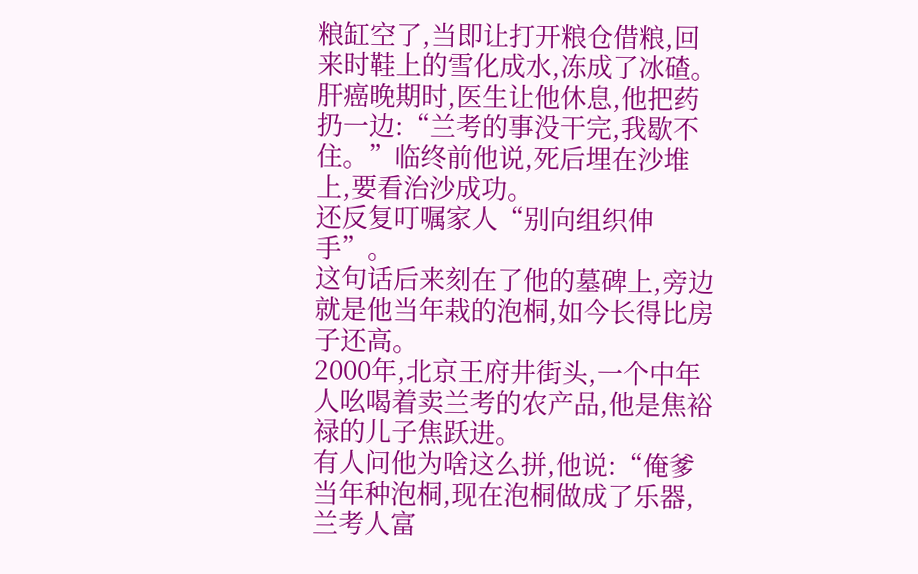粮缸空了,当即让打开粮仓借粮,回来时鞋上的雪化成水,冻成了冰碴。
肝癌晚期时,医生让他休息,他把药扔一边:“兰考的事没干完,我歇不住。”临终前他说,死后埋在沙堆上,要看治沙成功。
还反复叮嘱家人“别向组织伸手”。
这句话后来刻在了他的墓碑上,旁边就是他当年栽的泡桐,如今长得比房子还高。
2000年,北京王府井街头,一个中年人吆喝着卖兰考的农产品,他是焦裕禄的儿子焦跃进。
有人问他为啥这么拼,他说:“俺爹当年种泡桐,现在泡桐做成了乐器,兰考人富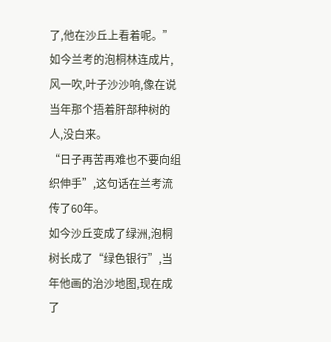了,他在沙丘上看着呢。”如今兰考的泡桐林连成片,风一吹,叶子沙沙响,像在说当年那个捂着肝部种树的人,没白来。
“日子再苦再难也不要向组织伸手”,这句话在兰考流传了60年。
如今沙丘变成了绿洲,泡桐树长成了“绿色银行”,当年他画的治沙地图,现在成了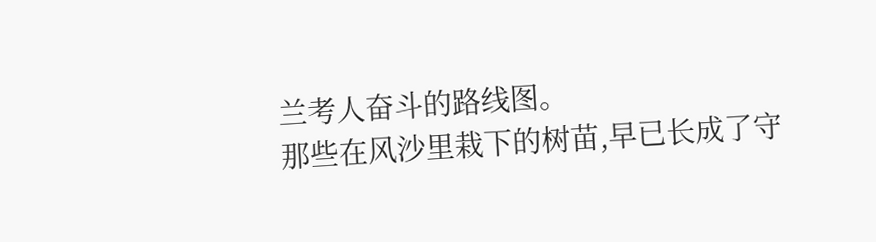兰考人奋斗的路线图。
那些在风沙里栽下的树苗,早已长成了守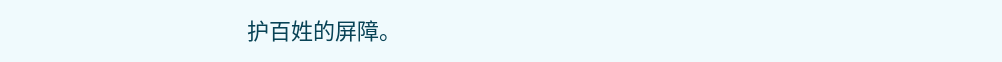护百姓的屏障。